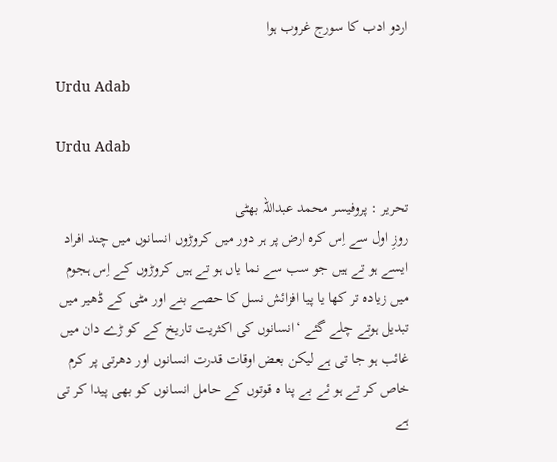اردو ادب کا سورج غروب ہوا

Urdu Adab

Urdu Adab

تحریر : پروفیسر محمد عبداللہ بھٹی
روزِ اول سے اِس کرہ ارض پر ہر دور میں کروڑوں انسانوں میں چند افراد ایسے ہو تے ہیں جو سب سے نما یاں ہو تے ہیں کروڑوں کے اِس ہجوم میں زیادہ تر کھا یا پیا افزائش نسل کا حصے بنے اور مٹی کے ڈھیر میں تبدیل ہوتے چلے گئے ‘انسانوں کی اکثریت تاریخ کے کو ڑے دان میں غائب ہو جا تی ہے لیکن بعض اوقات قدرت انسانوں اور دھرتی پر کرم خاص کر تے ہو ئے بے پنا ہ قوتوں کے حامل انسانوں کو بھی پیدا کر تی ہے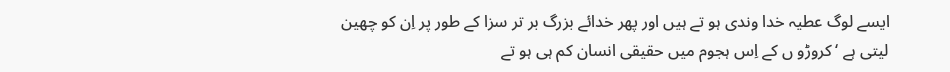ایسے لوگ عطیہ خدا وندی ہو تے ہیں اور پھر خدائے بزرگ بر تر سزا کے طور پر اِن کو چھین لیتی ہے ‘کروڑو ں کے اِس ہجوم میں حقیقی انسان کم ہی ہو تے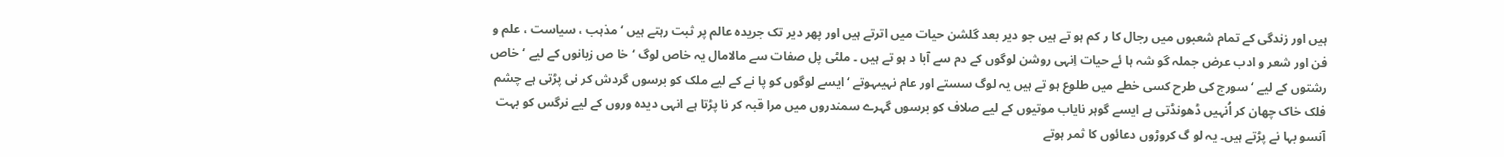ہیں اور زندگی کے تمام شعبوں میں رجال کا ر کم ہو تے ہیں جو دیر بعد گلشن حیات میں اترتے ہیں اور پھر دیر تک جریدہ عالم پر ثبت رہتے ہیں ‘مذہب ، سیاست ، علم و فن اور شعر و ادب عرض جملہ گو شہ ہا ئے حیات اِنہی روشن لوگوں کے دم سے آبا د ہو تے ہیں ۔ ملٹی پل صفات سے مالامال یہ خاص لوگ ‘خا ص زبانوں کے لیے ‘خاص رشتوں کے لیے ‘سورج کی طرح کسی خطے میں طلوع ہو تے ہیں یہ لوگ سستے اور عام نہیںہوتے ‘ایسے لوگوں کو پا نے کے لیے ملک کو برسوں گردش کر نی پڑتی ہے چشم فلک خاک چھان کر اُنہیں ڈھونڈتی ہے ایسے گوہر نایاب موتیوں کے لیے صلاف کو برسوں گہرے سمندروں میں مرا قبہ کر نا پڑتا ہے انہی دیدہ وروں کے لیے نرگس کو بہت آنسو بہا نے پڑتے ہیں۔ یہ لو گ کروڑوں دعائوں کا ثمر ہوتے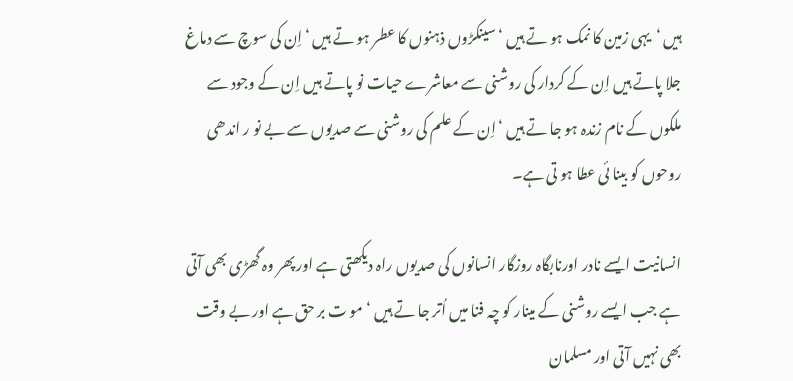ہیں ‘یہی زمین کا نمک ہو تے ہیں ‘سینکڑوں ذہنوں کا عطر ہو تے ہیں ‘اِن کی سوچ سے دماغ جلا پاتے ہیں اِن کے کردار کی روشنی سے معاشرے حیات نو پاتے ہیں اِن کے وجود سے ملکوں کے نام زندہ ہو جا تے ہیں ‘اِن کے علم کی روشنی سے صدیوں سے بے نو ر اندھی روحوں کو بینا ئی عطا ہو تی ہے۔

انسانیت ایسے نادر اورنابگاہ روزگار انسانوں کی صدیوں راہ دیکھتی ہے اور پھر وہ گھڑی بھی آتی ہے جب ایسے روشنی کے مینار کو چہ فنا میں اُتر جا تے ہیں ‘مو ت بر حق ہے اور بے وقت بھی نہیں آتی اور مسلمان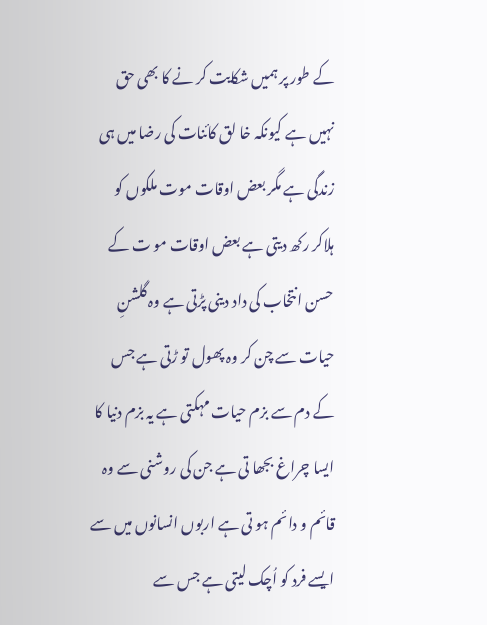کے طور پر ہمیں شکایت کر نے کا بھی حق نہیں ہے کیونکہ خا لق کائنات کی رضا میں ہی زندگی ہے مگر بعض اوقات موت ملکوں کو ہلاکر رکھ دیتی ہے بعض اوقات مو ت کے حسن انتخاب کی داد دینی پڑتی ہے وہ گلشنِ حیات سے چن کر وہ پھول تو ڑتی ہے جس کے دم سے بزم حیات مہکتی ہے یہ بزم دنیا کا ایسا چراغ بجھا تی ہے جن کی روشنی سے وہ قائم و دائم ہو تی ہے اربوں انسانوں میں سے ایسے فرد کو اُچک لیتی ہے جس سے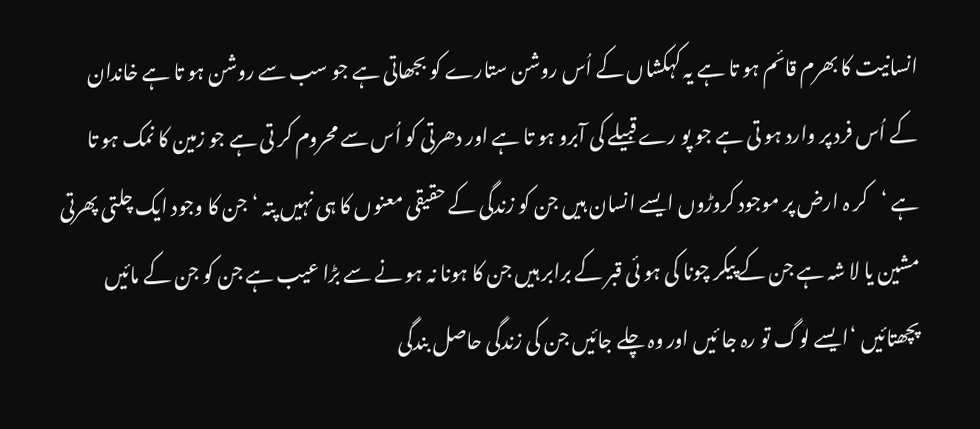انسانیت کا بھرم قائم ہو تا ہے یہ کہکشاں کے اُس روشن ستارے کو بجھاتی ہے جو سب سے روشن ہو تا ہے خاندان کے اُس فرد پر وارد ہو تی ہے جو پو رے قبیلے کی آبرو ہو تا ہے اور دھرتی کو اُس سے محروم کر تی ہے جو زمین کا نمک ہو تا ہے ‘کر ہ ارض پر موجود کروڑوں ایسے انسان ہیں جن کو زندگی کے حقیقی معنوں کا ہی نہیں پتہ ‘جن کا وجود ایک چلتی پھرتی مشین یا لا شہ ہے جن کے پیکر چونا کی ہو ئی قبر کے برابر ہیں جن کا ہونا نہ ہو نے سے بڑا عیب ہے جن کو جن کے مائیں پچھتائیں ‘ایسے لوگ تو رہ جا ئیں اور وہ چلے جائیں جن کی زندگی حاصل بندگی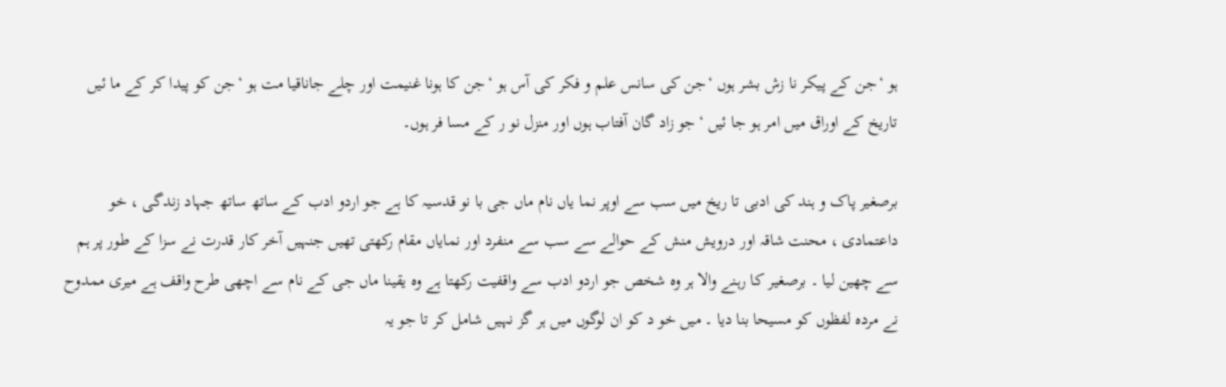ہو ‘جن کے پیکر نا زش بشر ہوں ‘جن کی سانس علم و فکر کی آس ہو ‘جن کا ہونا غنیمت اور چلے جاناقیا مت ہو ‘جن کو پیدا کر کے ما ئیں تاریخ کے اوراق میں امر ہو جا ئیں ‘جو زاد گان آفتاب ہوں اور منزل نو ر کے مسا فر ہوں۔

برصغیر پاک و ہند کی ادبی تا ریخ میں سب سے اوپر نما یاں نام ماں جی با نو قدسیہ کا ہے جو اردو ادب کے ساتھ ساتھ جہاد زندگی ، خو داعتمادی ، محنت شاقہ اور درویش منش کے حوالے سے سب سے منفرد اور نمایاں مقام رکھتی تھیں جنہیں آخر کار قدرت نے سزا کے طور پر ہم سے چھین لیا ۔ برصغیر کا رہنے والا ہر وہ شخص جو اردو ادب سے واقفیت رکھتا ہے وہ یقینا ماں جی کے نام سے اچھی طرح واقف ہے میری ممدوح نے مردہ لفظوں کو مسیحا بنا دیا ۔ میں خو د کو ان لوگوں میں ہر گز نہیں شامل کر تا جو یہ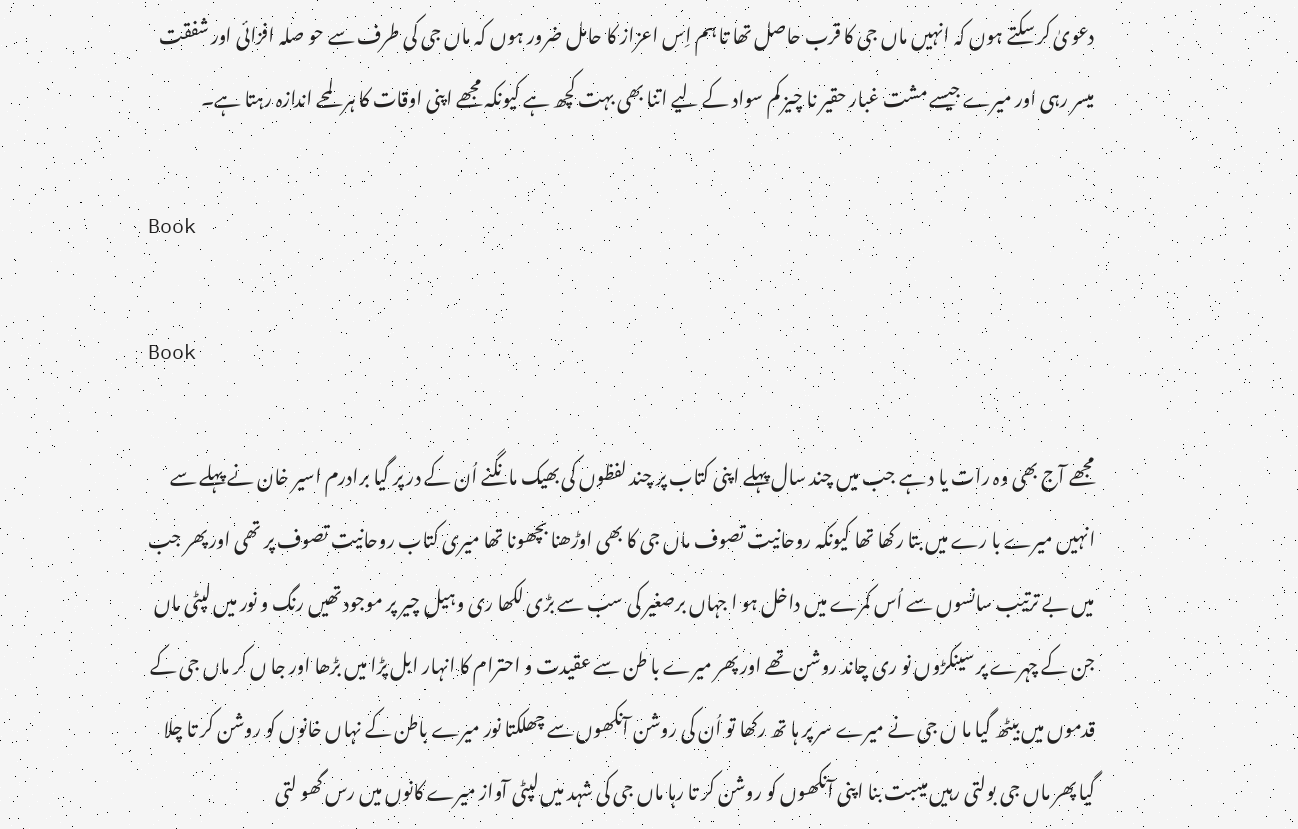دعویٰ کر سکتے ہوں کہ انہیں ماں جی کا قرب حاصل تھا تا ہم اِس اعزاز کا حامل ضرور ہوں کہ ماں جی کی طرف سے حو صلہ افزائی اور شفقت میسر رہی اور میرے جیسے مشت غبار حقیر نا چیز کم سواد کے لیے اتنا بھی بہت کچھ ہے کیونکہ مجھے اپنی اوقات کا ہر لمحے اندازہ رہتا ہے۔

Book

Book

مجھے آج بھی وہ رات یا د ہے جب میں چند سال پہلے اپنی کتاب پر چند لفظوں کی بھیک مانگنے اُن کے در پر گیا برادرم اسیر خان نے پہلے سے انہیں میرے با رے میں بتا رکھا تھا کیونکہ روحانیت تصوف ماں جی کا بھی اوڑھنا بچھونا تھا میری کتاب روحانیت تصوف پر تھی اور پھر جب میں بے ترتیب سانسوں سے اُس کمرے میں داخل ہو ا جہاں برصغیر کی سب سے بڑی لکھا ری وہیل چیر پر موجود تھیں رنگ و نور میں لپٹی ماں جن کے چہرے پر سینکڑوں نو ری چاند روشن تھے اور پھر میرے با طن سے عقیدت و احترام کا انہار ابل پڑا میں بڑھا اور جا ں کر ماں جی کے قدموں میں بیٹھ گیا ما ں جی نے میرے سر پر ہا تھ رکھا تو اُن کی روشن آنکھوں سے چھلکتا نور میرے باطن کے نہاں خانوں کو روشن کر تا چلا گیا پھر ماں جی بولتی رہیں میںبت بنا اپنی آنکھوں کو روشن کر تا رہا ماں جی کی شہد میں لپٹی آواز میرے کانوں میں رس گھو لتی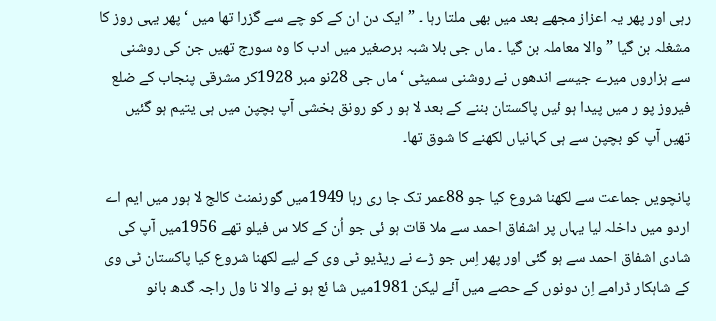رہی اور پھر یہ اعزاز مجھے بعد میں بھی ملتا رہا ۔ ”ایک دن ان کے کو چے سے گزرا تھا میں ‘ پھر یہی روز کا مشغلہ بن گیا ” والا معاملہ بن گیا ۔ ماں جی بلا شبہ برصغیر میں ادب کا وہ سورج تھیں جن کی روشنی سے ہزاروں میرے جیسے اندھوں نے روشنی سمیٹی ‘ماں جی 28نو مبر 1928کر مشرقی پنجاب کے ضلع فیروز پو ر میں پیدا ہو ئیں پاکستان بننے کے بعد لا ہو ر کو رونق بخشی آپ بچپن میں ہی یتیم ہو گئیں تھیں آپ کو بچپن سے ہی کہانیاں لکھنے کا شوق تھا۔

پانچویں جماعت سے لکھنا شروع کیا جو 88عمر تک جا ری رہا 1949میں گورنمنٹ کالج لا ہور میں ایم اے اردو میں داخلہ لیا یہاں پر اشفاق احمد سے ملا قات ہو ئی جو اُن کے کلا س فیلو تھے 1956میں آپ کی شادی اشفاق احمد سے ہو گئی اور پھر اِس جو ڑے نے ریڈیو ٹی وی کے لیے لکھنا شروع کیا پاکستان ٹی وی کے شاہکار ڈرامے اِن دونوں کے حصے میں آئے لیکن 1981میں شا ئع ہو نے والا نا ول راجہ گدھ بانو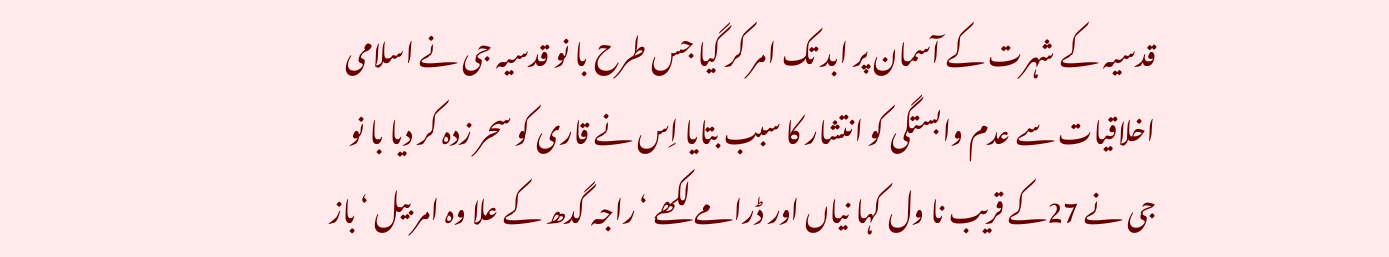قدسیہ کے شہرت کے آسمان پر ابد تک امر کر گیا جس طرح با نو قدسیہ جی نے اسلامی اخلاقیات سے عدم وابستگی کو انتشار کا سبب بتایا اِس نے قاری کو سحر زدہ کر دیا با نو جی نے 27کے قریب نا ول کہا نیاں اور ڈرامے لکھے ‘راجہ گدھ کے علا وہ امر بیل ‘باز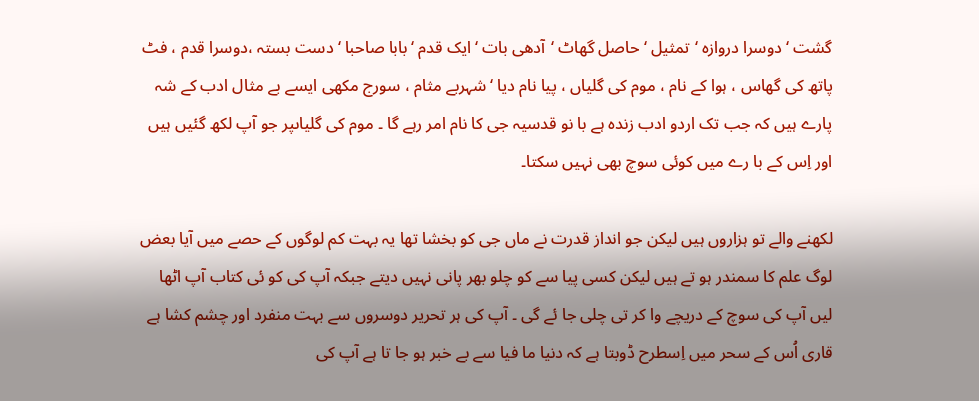گشت ‘دوسرا دروازہ ‘تمثیل ‘حاصل گھاٹ ‘آدھی بات ‘ایک قدم ‘بابا صاحبا ‘ دست بستہ ،دوسرا قدم ، فٹ پاتھ کی گھاس ، ہوا کے نام ، موم کی گلیاں ، پیا نام دیا ‘شہربے مثام ، سورج مکھی ایسے بے مثال ادب کے شہ پارے ہیں کہ جب تک اردو ادب زندہ ہے با نو قدسیہ جی کا نام امر رہے گا ۔ موم کی گلیاںپر جو آپ لکھ گئیں ہیں اور اِس کے با رے میں کوئی سوچ بھی نہیں سکتا۔

لکھنے والے تو ہزاروں ہیں لیکن جو انداز قدرت نے ماں جی کو بخشا تھا یہ بہت کم لوگوں کے حصے میں آیا بعض لوگ علم کا سمندر ہو تے ہیں لیکن کسی پیا سے کو چلو بھر پانی نہیں دیتے جبکہ آپ کی کو ئی کتاب آپ اٹھا لیں آپ کی سوچ کے دریچے وا کر تی چلی جا ئے گی ۔ آپ کی ہر تحریر دوسروں سے بہت منفرد اور چشم کشا ہے قاری اُس کے سحر میں اِسطرح ڈوبتا ہے کہ دنیا ما فیا سے بے خبر ہو جا تا ہے آپ کی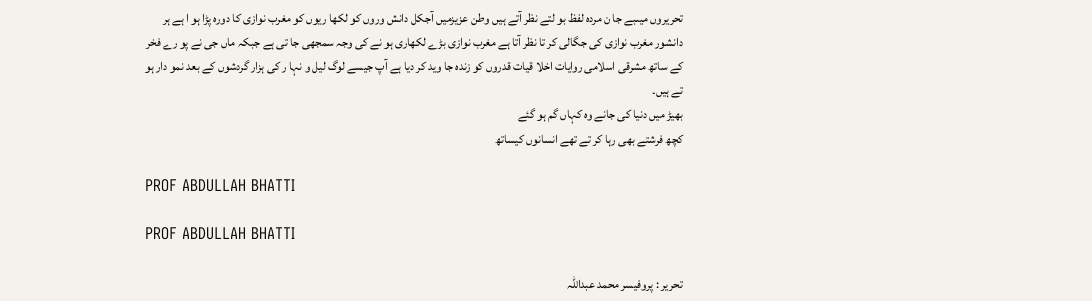تحریروں میںبے جا ن مردہ لفظ بو لتے نظر آتے ہیں وطن عزیزمیں آجکل دانش وروں کو لکھا ریوں کو مغرب نوازی کا دورہ پڑا ہو ا ہے ہر دانشور مغرب نوازی کی جگالی کر تا نظر آتا ہے مغرب نوازی بڑے لکھاری ہو نے کی وجہ سمجھی جا تی ہے جبکہ ماں جی نے پو رے فخر کے ساتھ مشرقی اسلامی روایات اخلا قیات قدروں کو زندہ جا وید کر دیا ہے آپ جیسے لوگ لیل و نہا ر کی ہزار گردشوں کے بعد نمو دار ہو تے ہیں۔
بھیڑ میں دنیا کی جانے وہ کہاں گم ہو گئے
کچھ فرشتے بھی رہا کر تے تھے انسانوں کیساتھ

PROF ABDULLAH BHATTI

PROF ABDULLAH BHATTI

تحریر : پروفیسر محمد عبداللہ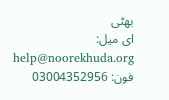بھٹی
ای میل: help@noorekhuda.org
فون: 03004352956